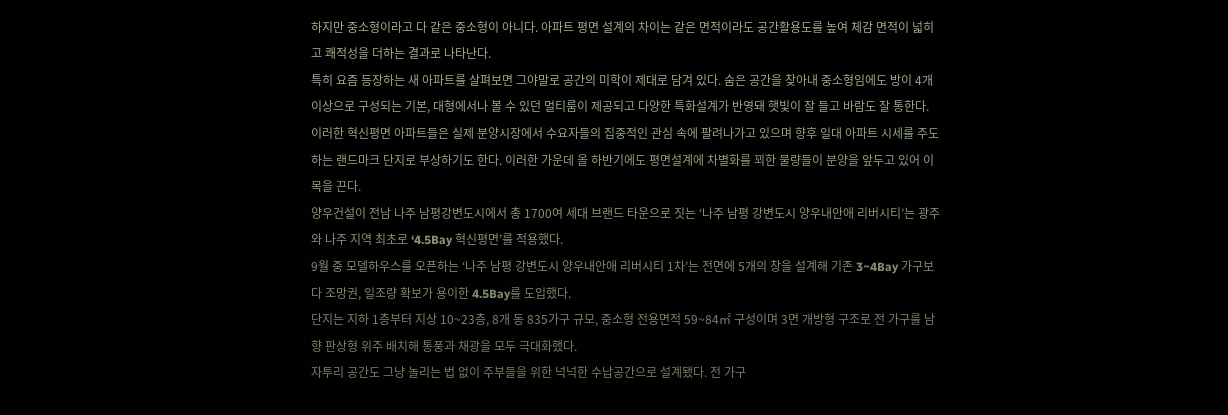하지만 중소형이라고 다 같은 중소형이 아니다. 아파트 평면 설계의 차이는 같은 면적이라도 공간활용도를 높여 체감 면적이 넓히고 쾌적성을 더하는 결과로 나타난다.
특히 요즘 등장하는 새 아파트를 살펴보면 그야말로 공간의 미학이 제대로 담겨 있다. 숨은 공간을 찾아내 중소형임에도 방이 4개 이상으로 구성되는 기본, 대형에서나 볼 수 있던 멀티룸이 제공되고 다양한 특화설계가 반영돼 햇빛이 잘 들고 바람도 잘 통한다.
이러한 혁신평면 아파트들은 실제 분양시장에서 수요자들의 집중적인 관심 속에 팔려나가고 있으며 향후 일대 아파트 시세를 주도하는 랜드마크 단지로 부상하기도 한다. 이러한 가운데 올 하반기에도 평면설계에 차별화를 꾀한 물량들이 분양을 앞두고 있어 이목을 끈다.
양우건설이 전남 나주 남평강변도시에서 총 1700여 세대 브랜드 타운으로 짓는 ‘나주 남평 강변도시 양우내안애 리버시티’는 광주와 나주 지역 최초로 ‘4.5Bay 혁신평면’를 적용했다.
9월 중 모델하우스를 오픈하는 ‘나주 남평 강변도시 양우내안애 리버시티 1차’는 전면에 5개의 창을 설계해 기존 3~4Bay 가구보다 조망권, 일조량 확보가 용이한 4.5Bay를 도입했다.
단지는 지하 1층부터 지상 10~23층, 8개 동 835가구 규모, 중소형 전용면적 59~84㎡ 구성이며 3면 개방형 구조로 전 가구를 남향 판상형 위주 배치해 통풍과 채광을 모두 극대화했다.
자투리 공간도 그냥 놀리는 법 없이 주부들을 위한 넉넉한 수납공간으로 설계됐다. 전 가구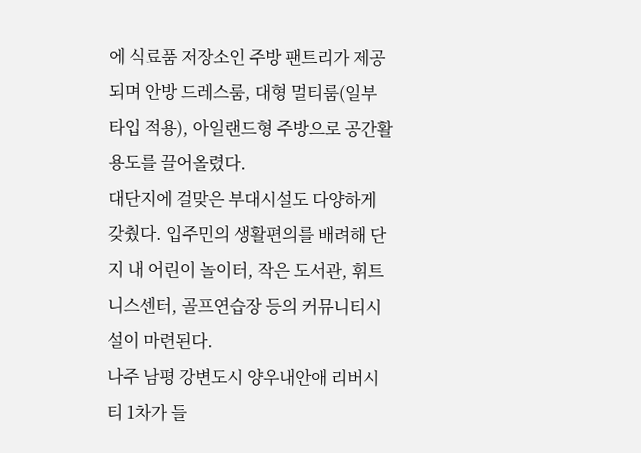에 식료품 저장소인 주방 팬트리가 제공되며 안방 드레스룸, 대형 멀티룸(일부 타입 적용), 아일랜드형 주방으로 공간활용도를 끌어올렸다.
대단지에 걸맞은 부대시설도 다양하게 갖췄다. 입주민의 생활편의를 배려해 단지 내 어린이 놀이터, 작은 도서관, 휘트니스센터, 골프연습장 등의 커뮤니티시설이 마련된다.
나주 남평 강변도시 양우내안애 리버시티 1차가 들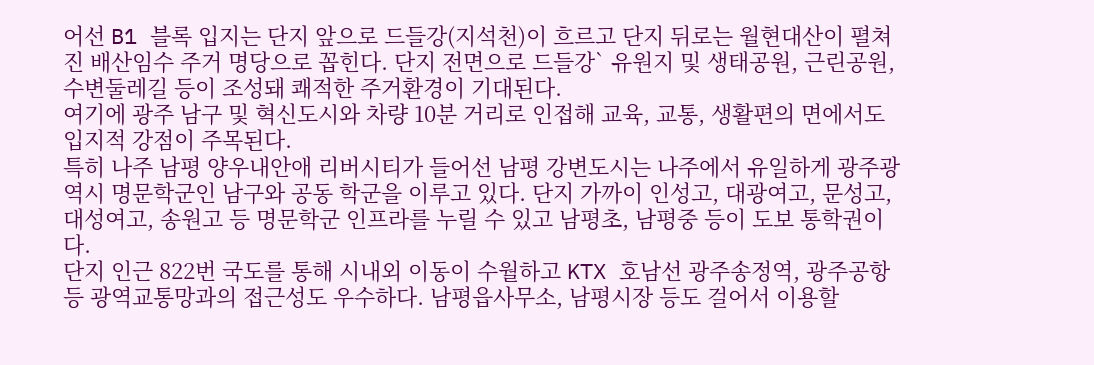어선 B1 블록 입지는 단지 앞으로 드들강(지석천)이 흐르고 단지 뒤로는 월현대산이 펼쳐진 배산임수 주거 명당으로 꼽힌다. 단지 전면으로 드들강` 유원지 및 생태공원, 근린공원, 수변둘레길 등이 조성돼 쾌적한 주거환경이 기대된다.
여기에 광주 남구 및 혁신도시와 차량 10분 거리로 인접해 교육, 교통, 생활편의 면에서도 입지적 강점이 주목된다.
특히 나주 남평 양우내안애 리버시티가 들어선 남평 강변도시는 나주에서 유일하게 광주광역시 명문학군인 남구와 공동 학군을 이루고 있다. 단지 가까이 인성고, 대광여고, 문성고, 대성여고, 송원고 등 명문학군 인프라를 누릴 수 있고 남평초, 남평중 등이 도보 통학권이다.
단지 인근 822번 국도를 통해 시내외 이동이 수월하고 KTX 호남선 광주송정역, 광주공항 등 광역교통망과의 접근성도 우수하다. 남평읍사무소, 남평시장 등도 걸어서 이용할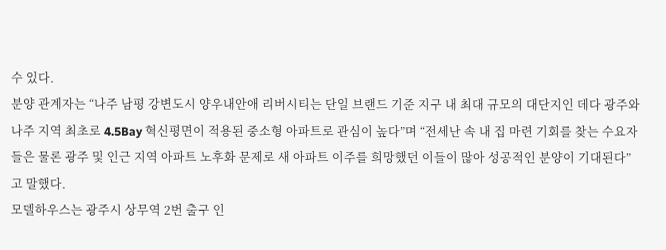수 있다.
분양 관계자는 “나주 남평 강변도시 양우내안애 리버시티는 단일 브랜드 기준 지구 내 최대 규모의 대단지인 데다 광주와 나주 지역 최초로 4.5Bay 혁신평면이 적용된 중소형 아파트로 관심이 높다”며 “전세난 속 내 집 마련 기회를 찾는 수요자들은 물론 광주 및 인근 지역 아파트 노후화 문제로 새 아파트 이주를 희망했던 이들이 많아 성공적인 분양이 기대된다”고 말했다.
모델하우스는 광주시 상무역 2번 출구 인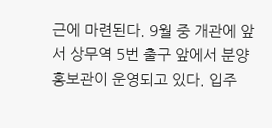근에 마련된다. 9월 중 개관에 앞서 상무역 5번 출구 앞에서 분양 홍보관이 운영되고 있다. 입주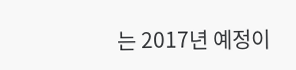는 2017년 예정이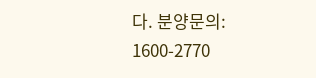다. 분양문의: 1600-2770